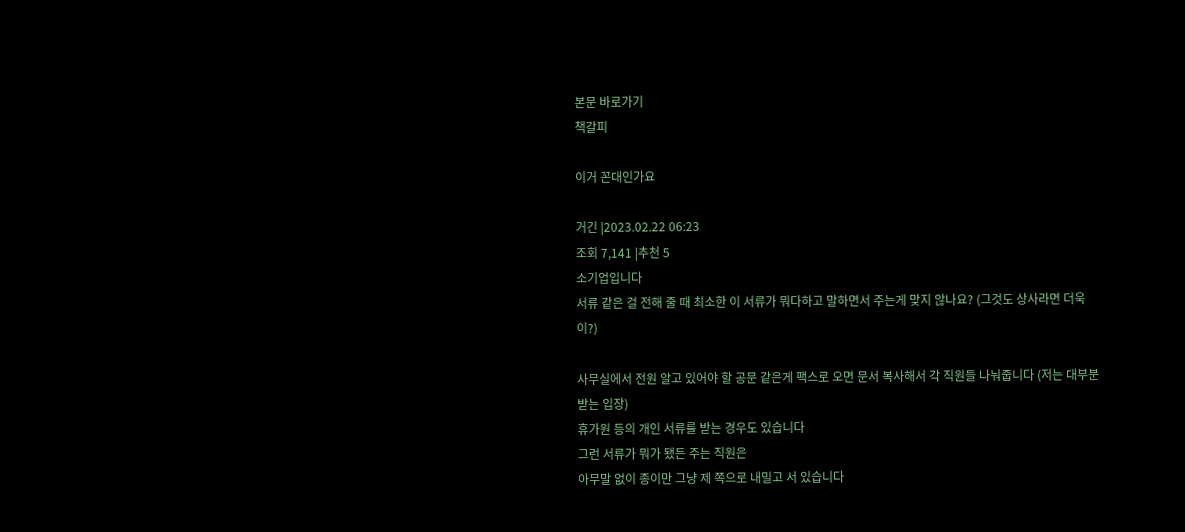본문 바로가기
책갈피

이거 꼰대인가요

거긴 |2023.02.22 06:23
조회 7,141 |추천 5
소기업입니다
서류 같은 걸 전해 줄 때 최소한 이 서류가 뭐다하고 말하면서 주는게 맞지 않나요? (그것도 상사라면 더욱이?)

사무실에서 전원 알고 있어야 할 공문 같은게 팩스로 오면 문서 복사해서 각 직원들 나눠줍니다 (저는 대부분 받는 입장)
휴가원 등의 개인 서류를 받는 경우도 있습니다
그런 서류가 뭐가 됐든 주는 직원은
아무말 없이 종이만 그냥 제 쪽으로 내밀고 서 있습니다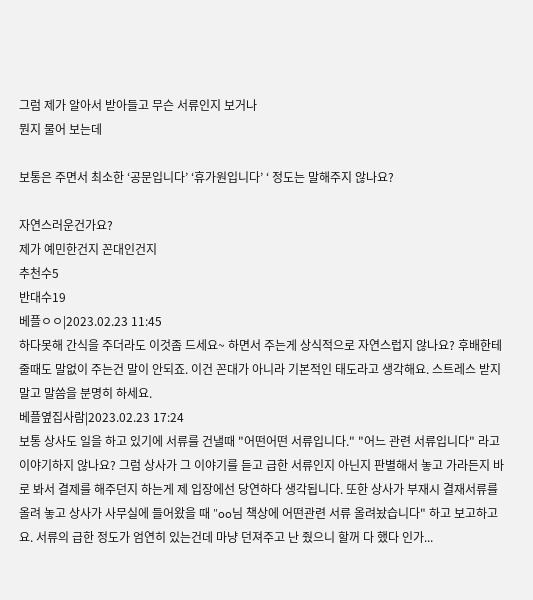그럼 제가 알아서 받아들고 무슨 서류인지 보거나
뭔지 물어 보는데

보통은 주면서 최소한 ‘공문입니다’ ‘휴가원입니다’ ‘ 정도는 말해주지 않나요?

자연스러운건가요?
제가 예민한건지 꼰대인건지
추천수5
반대수19
베플ㅇㅇ|2023.02.23 11:45
하다못해 간식을 주더라도 이것좀 드세요~ 하면서 주는게 상식적으로 자연스럽지 않나요? 후배한테 줄때도 말없이 주는건 말이 안되죠. 이건 꼰대가 아니라 기본적인 태도라고 생각해요. 스트레스 받지 말고 말씀을 분명히 하세요.
베플옆집사람|2023.02.23 17:24
보통 상사도 일을 하고 있기에 서류를 건낼때 "어떤어떤 서류입니다." "어느 관련 서류입니다" 라고 이야기하지 않나요? 그럼 상사가 그 이야기를 듣고 급한 서류인지 아닌지 판별해서 놓고 가라든지 바로 봐서 결제를 해주던지 하는게 제 입장에선 당연하다 생각됩니다. 또한 상사가 부재시 결재서류를 올려 놓고 상사가 사무실에 들어왔을 때 "oo님 책상에 어떤관련 서류 올려놨습니다" 하고 보고하고요. 서류의 급한 정도가 엄연히 있는건데 마냥 던져주고 난 줬으니 할꺼 다 했다 인가...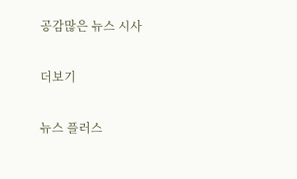공감많은 뉴스 시사

더보기

뉴스 플러스